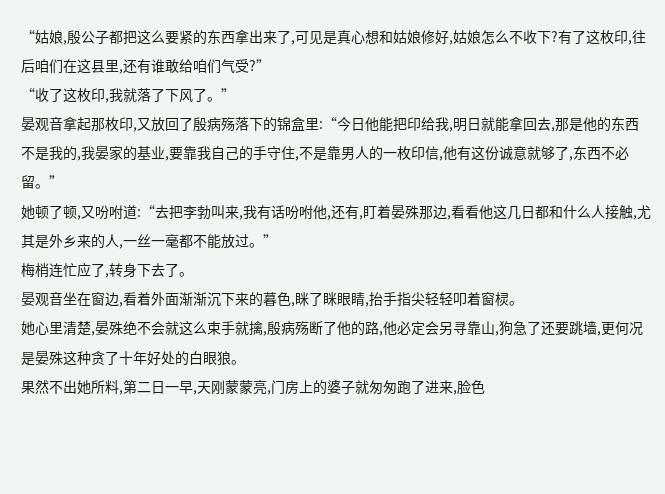“姑娘,殷公子都把这么要紧的东西拿出来了,可见是真心想和姑娘修好,姑娘怎么不收下?有了这枚印,往后咱们在这县里,还有谁敢给咱们气受?”
“收了这枚印,我就落了下风了。”
晏观音拿起那枚印,又放回了殷病殇落下的锦盒里:“今日他能把印给我,明日就能拿回去,那是他的东西不是我的,我晏家的基业,要靠我自己的手守住,不是靠男人的一枚印信,他有这份诚意就够了,东西不必留。”
她顿了顿,又吩咐道:“去把李勃叫来,我有话吩咐他,还有,盯着晏殊那边,看看他这几日都和什么人接触,尤其是外乡来的人,一丝一毫都不能放过。”
梅梢连忙应了,转身下去了。
晏观音坐在窗边,看着外面渐渐沉下来的暮色,眯了眯眼睛,抬手指尖轻轻叩着窗棂。
她心里清楚,晏殊绝不会就这么束手就擒,殷病殇断了他的路,他必定会另寻靠山,狗急了还要跳墙,更何况是晏殊这种贪了十年好处的白眼狼。
果然不出她所料,第二日一早,天刚蒙蒙亮,门房上的婆子就匆匆跑了进来,脸色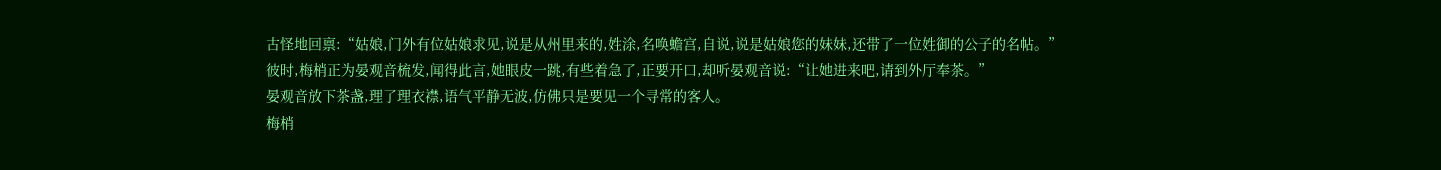古怪地回禀:“姑娘,门外有位姑娘求见,说是从州里来的,姓涂,名唤蟾宫,自说,说是姑娘您的妹妹,还带了一位姓御的公子的名帖。”
彼时,梅梢正为晏观音梳发,闻得此言,她眼皮一跳,有些着急了,正要开口,却听晏观音说:“让她进来吧,请到外厅奉茶。”
晏观音放下茶盏,理了理衣襟,语气平静无波,仿佛只是要见一个寻常的客人。
梅梢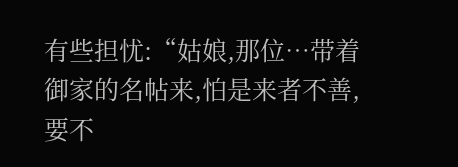有些担忧:“姑娘,那位…带着御家的名帖来,怕是来者不善,要不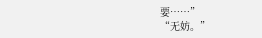要……”
“无妨。”